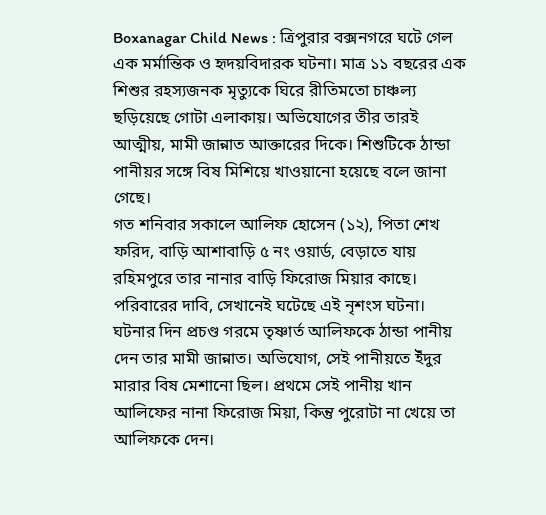Boxanagar Child News : ত্রিপুরার বক্সনগরে ঘটে গেল এক মর্মান্তিক ও হৃদয়বিদারক ঘটনা। মাত্র ১১ বছরের এক শিশুর রহস্যজনক মৃত্যুকে ঘিরে রীতিমতো চাঞ্চল্য ছড়িয়েছে গোটা এলাকায়। অভিযোগের তীর তারই আত্মীয়, মামী জান্নাত আক্তারের দিকে। শিশুটিকে ঠান্ডা পানীয়র সঙ্গে বিষ মিশিয়ে খাওয়ানো হয়েছে বলে জানা গেছে।
গত শনিবার সকালে আলিফ হোসেন (১২), পিতা শেখ ফরিদ, বাড়ি আশাবাড়ি ৫ নং ওয়ার্ড, বেড়াতে যায় রহিমপুরে তার নানার বাড়ি ফিরোজ মিয়ার কাছে। পরিবারের দাবি, সেখানেই ঘটেছে এই নৃশংস ঘটনা। ঘটনার দিন প্রচণ্ড গরমে তৃষ্ণার্ত আলিফকে ঠান্ডা পানীয় দেন তার মামী জান্নাত। অভিযোগ, সেই পানীয়তে ইঁদুর মারার বিষ মেশানো ছিল। প্রথমে সেই পানীয় খান আলিফের নানা ফিরোজ মিয়া, কিন্তু পুরোটা না খেয়ে তা আলিফকে দেন।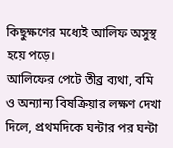কিছুক্ষণের মধ্যেই আলিফ অসুস্থ হয়ে পড়ে।
আলিফের পেটে তীব্র ব্যথা, বমি ও অন্যান্য বিষক্রিয়ার লক্ষণ দেখা দিলে, প্রথমদিকে ঘন্টার পর ঘন্টা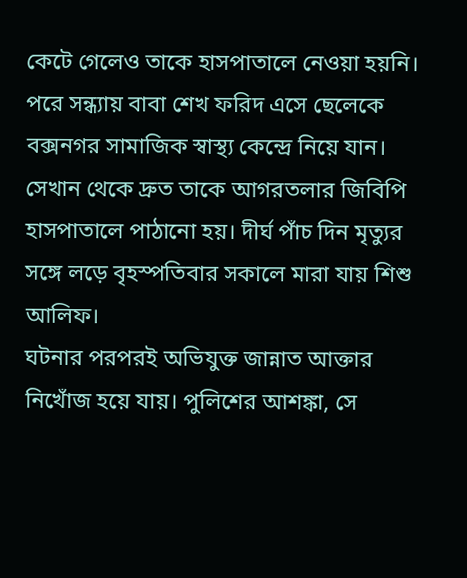কেটে গেলেও তাকে হাসপাতালে নেওয়া হয়নি। পরে সন্ধ্যায় বাবা শেখ ফরিদ এসে ছেলেকে বক্সনগর সামাজিক স্বাস্থ্য কেন্দ্রে নিয়ে যান। সেখান থেকে দ্রুত তাকে আগরতলার জিবিপি হাসপাতালে পাঠানো হয়। দীর্ঘ পাঁচ দিন মৃত্যুর সঙ্গে লড়ে বৃহস্পতিবার সকালে মারা যায় শিশু আলিফ।
ঘটনার পরপরই অভিযুক্ত জান্নাত আক্তার নিখোঁজ হয়ে যায়। পুলিশের আশঙ্কা, সে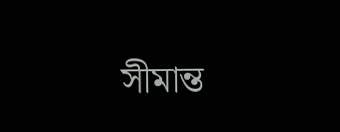সীমান্ত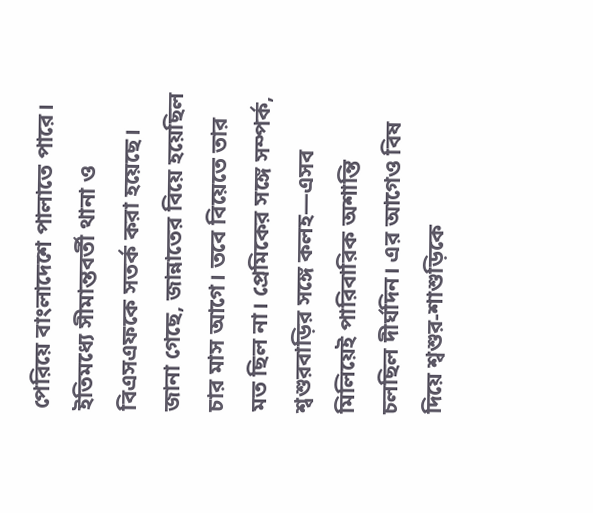পেরিয়ে বাংলাদেশে পালাতে পারে। ইতিমধ্যে সীমান্তবর্তী থানা ও বিএসএফকে সতর্ক করা হয়েছে।
জানা গেছে, জান্নাতের বিয়ে হয়েছিল চার মাস আগে। তবে বিয়েতে তার মত ছিল না। প্রেমিকের সঙ্গে সম্পর্ক, শ্বশুরবাড়ির সঙ্গে কলহ—এসব মিলিয়েই পারিবারিক অশান্তি চলছিল দীর্ঘদিন। এর আগেও বিষ দিয়ে শ্বশুর-শাশুড়িকে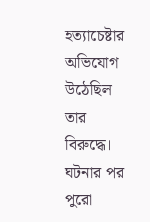হত্যাচেষ্টার অভিযোগ উঠেছিল তার বিরুদ্ধে।
ঘটনার পর পুরো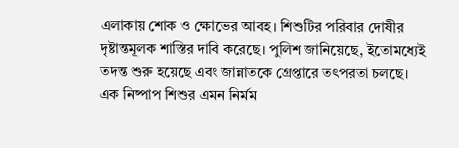এলাকায় শোক ও ক্ষোভের আবহ। শিশুটির পরিবার দোষীর দৃষ্টান্তমূলক শাস্তির দাবি করেছে। পুলিশ জানিয়েছে, ইতোমধ্যেই তদন্ত শুরু হয়েছে এবং জান্নাতকে গ্রেপ্তারে তৎপরতা চলছে।
এক নিষ্পাপ শিশুর এমন নির্মম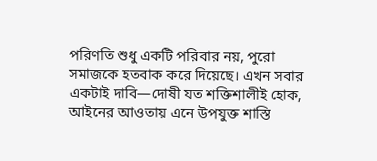পরিণতি শুধু একটি পরিবার নয়, পুরো সমাজকে হতবাক করে দিয়েছে। এখন সবার একটাই দাবি—দোষী যত শক্তিশালীই হোক, আইনের আওতায় এনে উপযুক্ত শাস্তি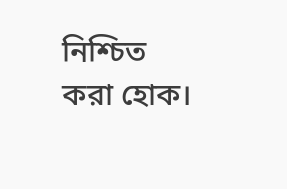নিশ্চিত করা হোক।